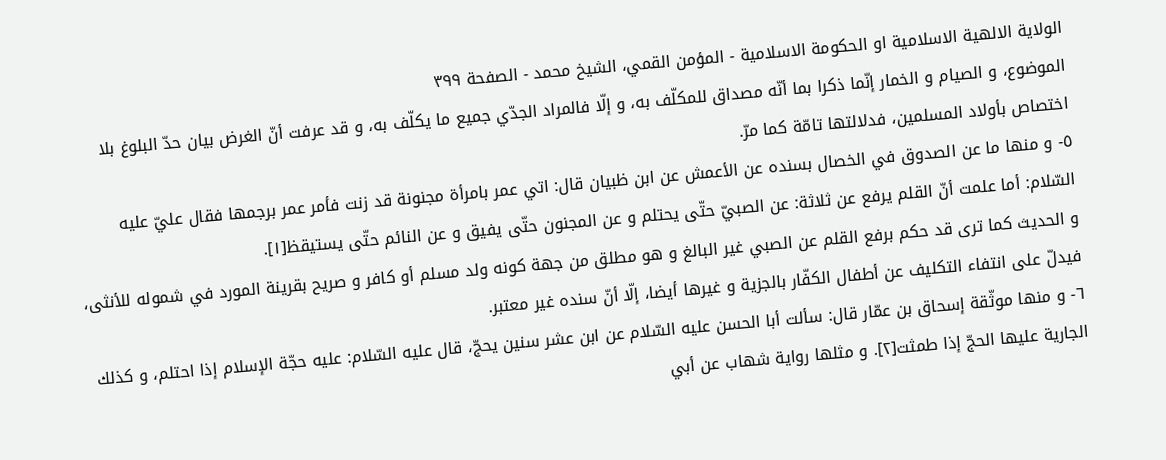الولاية الالهية الاسلامية او الحكومة الاسلامية - المؤمن القمي، الشيخ محمد - الصفحة ٣٩٩
الموضوع، و الصيام و الخمار إنّما ذكرا بما أنّه مصداق للمكلّف به، و إلّا فالمراد الجدّي جميع ما يكلّف به، و قد عرفت أنّ الغرض بيان حدّ البلوغ بلا اختصاص بأولاد المسلمين، فدلالتها تامّة كما مرّ.
٥- و منها ما عن الصدوق في الخصال بسنده عن الأعمش عن ابن ظبيان قال: اتي عمر بامرأة مجنونة قد زنت فأمر عمر برجمها فقال عليّ عليه السّلام: أما علمت أنّ القلم يرفع عن ثلاثة: عن الصبيّ حتّى يحتلم و عن المجنون حتّى يفيق و عن النائم حتّى يستيقظ[١].
و الحديث كما ترى قد حكم برفع القلم عن الصبي غير البالغ و هو مطلق من جهة كونه ولد مسلم أو كافر و صريح بقرينة المورد في شموله للأنثى، فيدلّ على انتفاء التكليف عن أطفال الكفّار بالجزية و غيرها أيضا، إلّا أنّ سنده غير معتبر.
٦- و منها موثّقة إسحاق بن عمّار قال: سألت أبا الحسن عليه السّلام عن ابن عشر سنين يحجّ، قال عليه السّلام: عليه حجّة الإسلام إذا احتلم، و كذلك الجارية عليها الحجّ إذا طمثت[٢]. و مثلها رواية شهاب عن أبي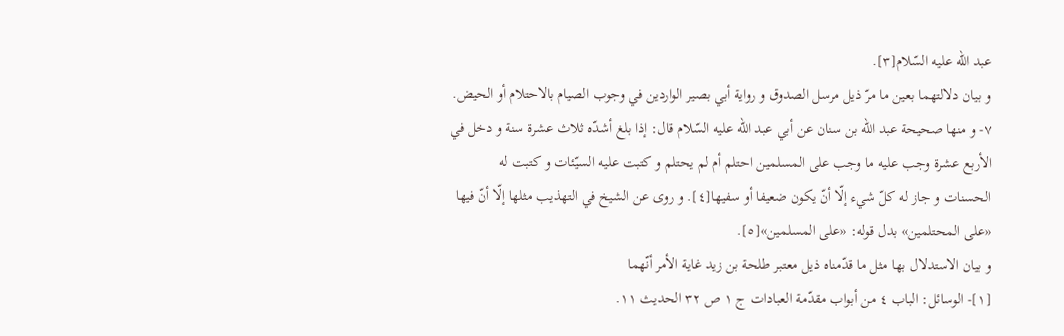عبد اللّه عليه السّلام[٣].
و بيان دلالتهما بعين ما مرّ ذيل مرسل الصدوق و رواية أبي بصير الواردين في وجوب الصيام بالاحتلام أو الحيض.
٧- و منها صحيحة عبد اللّه بن سنان عن أبي عبد اللّه عليه السّلام قال: إذا بلغ أشدّه ثلاث عشرة سنة و دخل في الأربع عشرة وجب عليه ما وجب على المسلمين احتلم أم لم يحتلم و كتبت عليه السيّئات و كتبت له الحسنات و جاز له كلّ شيء إلّا أنّ يكون ضعيفا أو سفيها[٤]. و روى عن الشيخ في التهذيب مثلها إلّا أنّ فيها «على المحتلمين» بدل قوله: «على المسلمين»[٥].
و بيان الاستدلال بها مثل ما قدّمناه ذيل معتبر طلحة بن زيد غاية الأمر أنّهما
[١]- الوسائل: الباب ٤ من أبواب مقدّمة العبادات ج ١ ص ٣٢ الحديث ١١.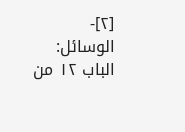[٢]- الوسائل: الباب ١٢ من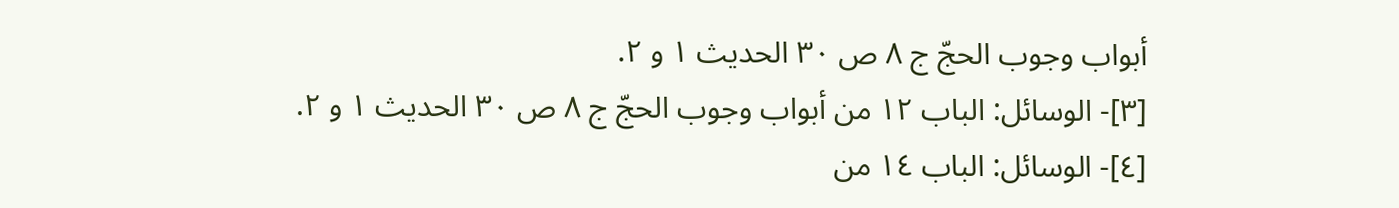أبواب وجوب الحجّ ج ٨ ص ٣٠ الحديث ١ و ٢.
[٣]- الوسائل: الباب ١٢ من أبواب وجوب الحجّ ج ٨ ص ٣٠ الحديث ١ و ٢.
[٤]- الوسائل: الباب ١٤ من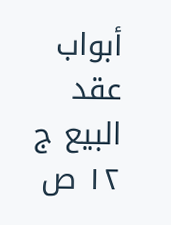أبواب عقد البيع ج ١٢ ص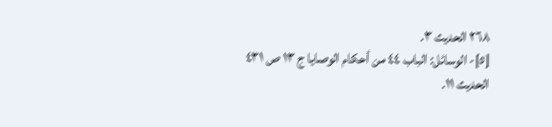٢٦٨ الحديث ٣.
[٥]- الوسائل: الباب ٤٤ من أحكام الوصايا ج ١٣ ص ٤٣١ الحديث ١١.